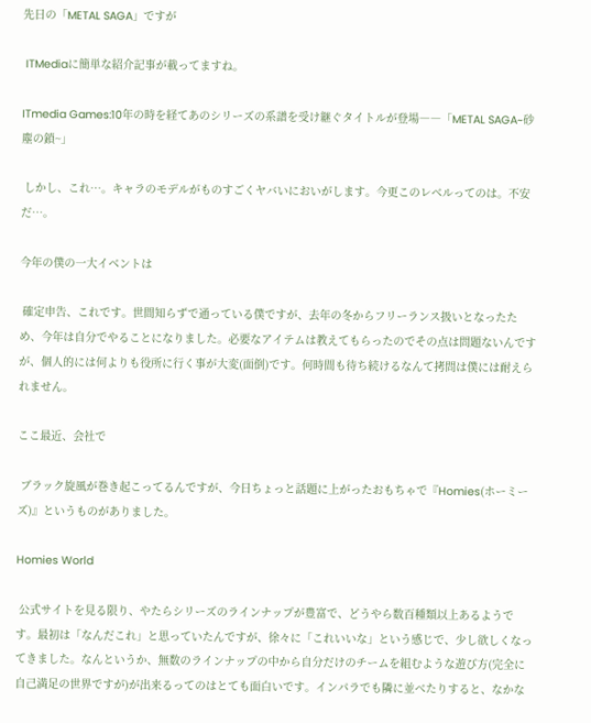先日の「METAL SAGA」ですが

 ITMediaに簡単な紹介記事が載ってますね。

ITmedia Games:10年の時を経てあのシリーズの系譜を受け継ぐタイトルが登場――「METAL SAGA~砂塵の鎖~」

 しかし、これ…。キャラのモデルがものすごくヤバいにおいがします。今更このレベルってのは。不安だ…。

今年の僕の一大イベントは

 確定申告、これです。世間知らずで通っている僕ですが、去年の冬からフリーランス扱いとなったため、今年は自分でやることになりました。必要なアイテムは教えてもらったのでその点は問題ないんですが、個人的には何よりも役所に行く事が大変(面倒)です。何時間も待ち続けるなんて拷問は僕には耐えられません。

ここ最近、会社で

 ブラック旋風が巻き起こってるんですが、今日ちょっと話題に上がったおもちゃで『Homies(ホーミーズ)』というものがありました。

Homies World

 公式サイトを見る限り、やたらシリーズのラインナップが豊富で、どうやら数百種類以上あるようです。最初は「なんだこれ」と思っていたんですが、徐々に「これいいな」という感じで、少し欲しくなってきました。なんというか、無数のラインナップの中から自分だけのチームを組むような遊び方(完全に自己満足の世界ですが)が出来るってのはとても面白いです。インパラでも隣に並べたりすると、なかな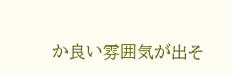か良い雰囲気が出そ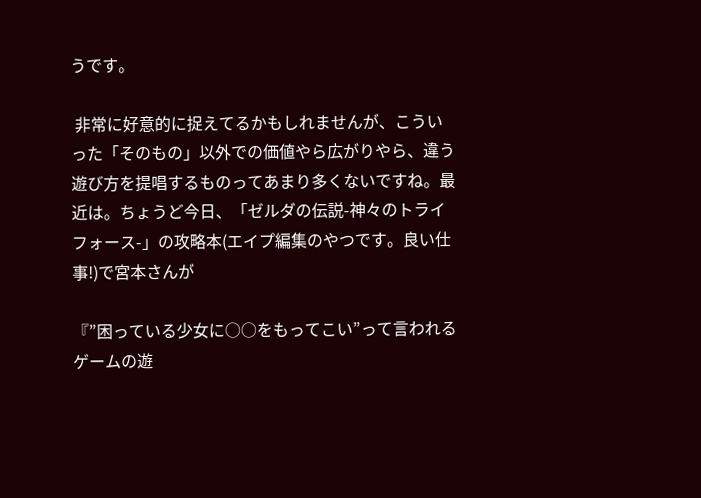うです。

 非常に好意的に捉えてるかもしれませんが、こういった「そのもの」以外での価値やら広がりやら、違う遊び方を提唱するものってあまり多くないですね。最近は。ちょうど今日、「ゼルダの伝説-神々のトライフォース-」の攻略本(エイプ編集のやつです。良い仕事!)で宮本さんが

『”困っている少女に○○をもってこい”って言われるゲームの遊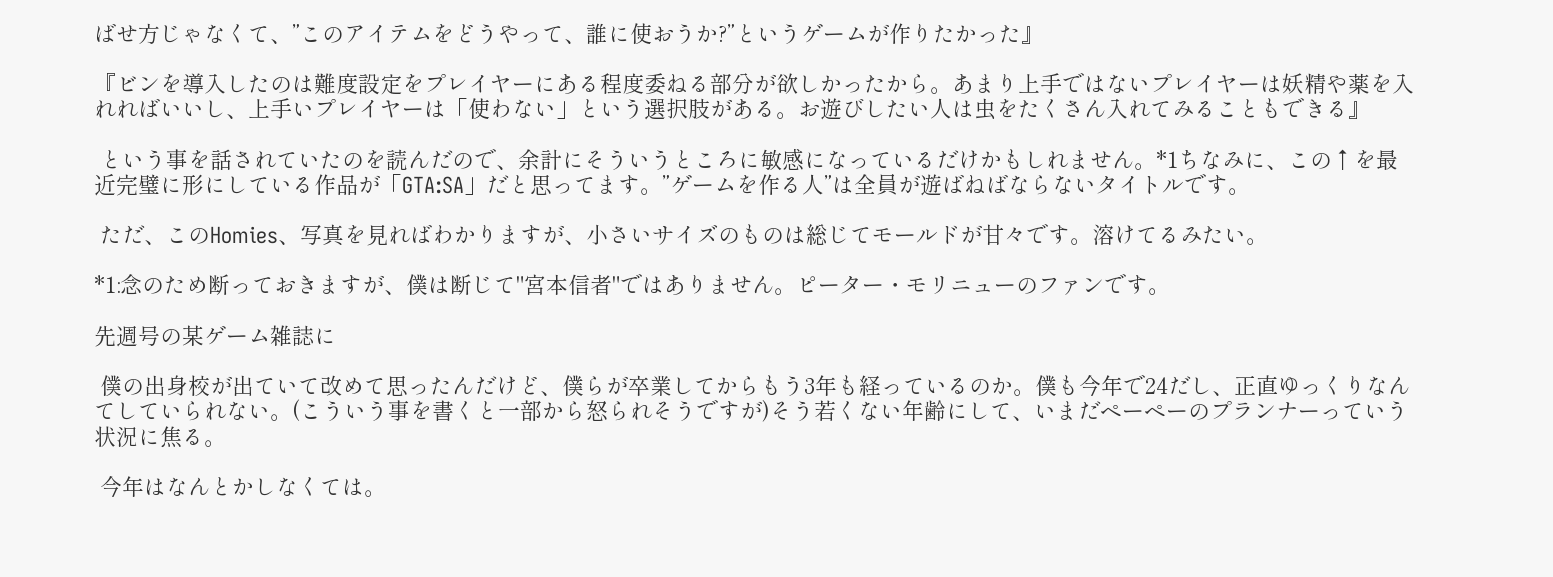ばせ方じゃなくて、”このアイテムをどうやって、誰に使おうか?”というゲームが作りたかった』

『ビンを導入したのは難度設定をプレイヤーにある程度委ねる部分が欲しかったから。あまり上手ではないプレイヤーは妖精や薬を入れればいいし、上手いプレイヤーは「使わない」という選択肢がある。お遊びしたい人は虫をたくさん入れてみることもできる』

 という事を話されていたのを読んだので、余計にそういうところに敏感になっているだけかもしれません。*1ちなみに、この↑を最近完璧に形にしている作品が「GTA:SA」だと思ってます。”ゲームを作る人”は全員が遊ばねばならないタイトルです。

 ただ、このHomies、写真を見ればわかりますが、小さいサイズのものは総じてモールドが甘々です。溶けてるみたい。

*1:念のため断っておきますが、僕は断じて"宮本信者"ではありません。ピーター・モリニューのファンです。

先週号の某ゲーム雑誌に

 僕の出身校が出ていて改めて思ったんだけど、僕らが卒業してからもう3年も経っているのか。僕も今年で24だし、正直ゆっくりなんてしていられない。(こういう事を書くと一部から怒られそうですが)そう若くない年齢にして、いまだペーペーのプランナーっていう状況に焦る。

 今年はなんとかしなくては。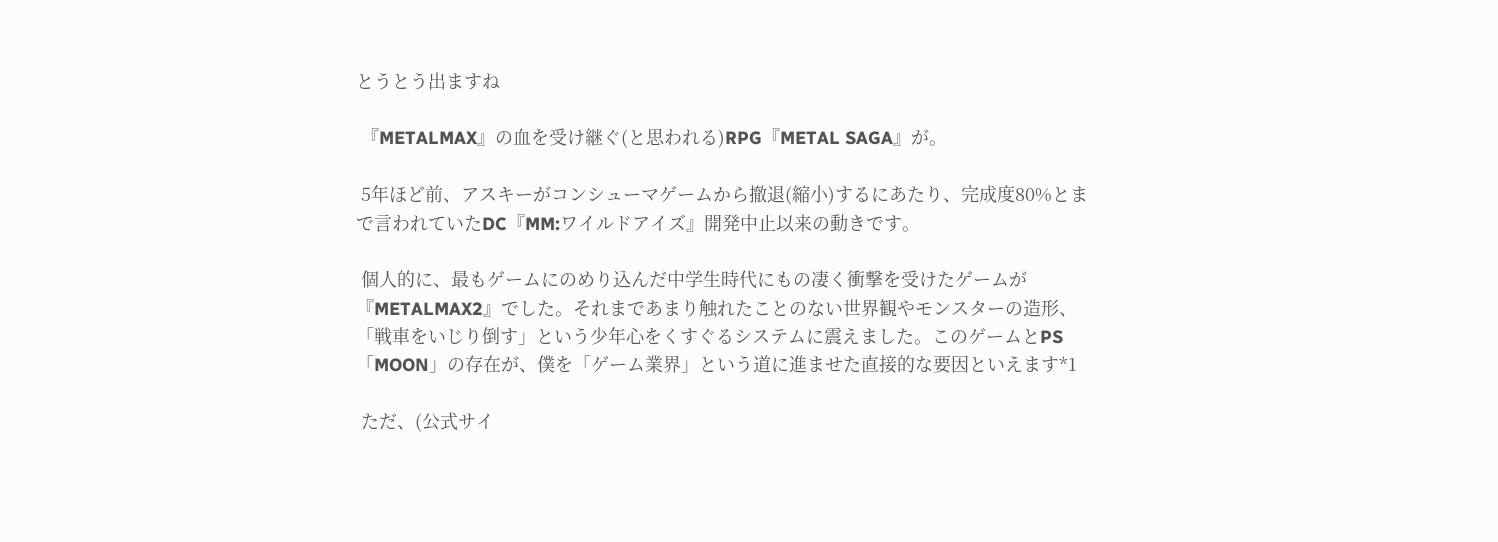とうとう出ますね

 『METALMAX』の血を受け継ぐ(と思われる)RPG『METAL SAGA』が。

 5年ほど前、アスキーがコンシューマゲームから撤退(縮小)するにあたり、完成度80%とまで言われていたDC『MM:ワイルドアイズ』開発中止以来の動きです。

 個人的に、最もゲームにのめり込んだ中学生時代にもの凄く衝撃を受けたゲームが『METALMAX2』でした。それまであまり触れたことのない世界観やモンスターの造形、「戦車をいじり倒す」という少年心をくすぐるシステムに震えました。このゲームとPS「MOON」の存在が、僕を「ゲーム業界」という道に進ませた直接的な要因といえます*1

 ただ、(公式サイ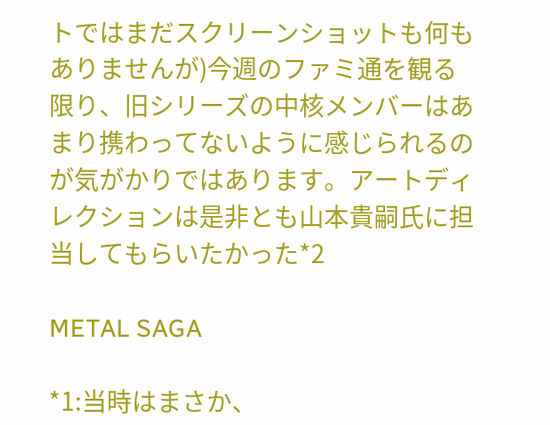トではまだスクリーンショットも何もありませんが)今週のファミ通を観る限り、旧シリーズの中核メンバーはあまり携わってないように感じられるのが気がかりではあります。アートディレクションは是非とも山本貴嗣氏に担当してもらいたかった*2

METAL SAGA

*1:当時はまさか、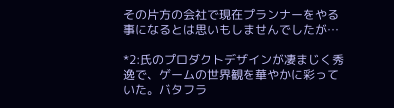その片方の会社で現在プランナーをやる事になるとは思いもしませんでしたが…

*2:氏のプロダクトデザインが凄まじく秀逸で、ゲームの世界観を華やかに彩っていた。バタフラ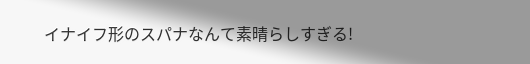イナイフ形のスパナなんて素晴らしすぎる!